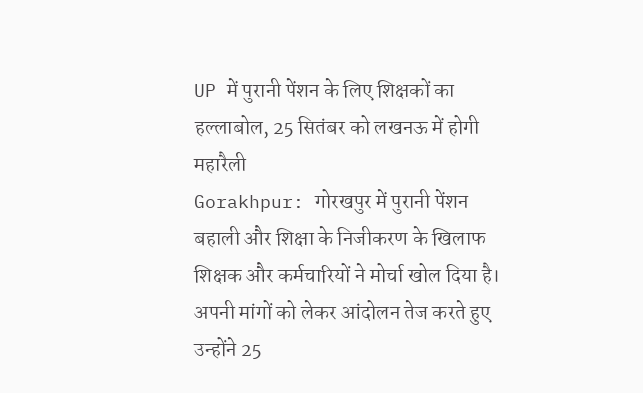UP में पुरानी पेंशन के लिए शिक्षकों का हल्लाबोल, 25 सितंबर को लखनऊ में होगी महारैली
Gorakhpur: गोरखपुर में पुरानी पेंशन बहाली और शिक्षा के निजीकरण के खिलाफ शिक्षक और कर्मचारियों ने मोर्चा खोल दिया है। अपनी मांगों को लेकर आंदोलन तेज करते हुए उन्होंने 25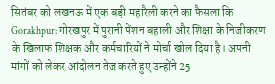सितंबर को लखनऊ में एक बड़ी महारैली करने का फैसला कि
Gorakhpur: गोरखपुर में पुरानी पेंशन बहाली और शिक्षा के निजीकरण के खिलाफ शिक्षक और कर्मचारियों ने मोर्चा खोल दिया है। अपनी मांगों को लेकर आंदोलन तेज करते हुए उन्होंने 25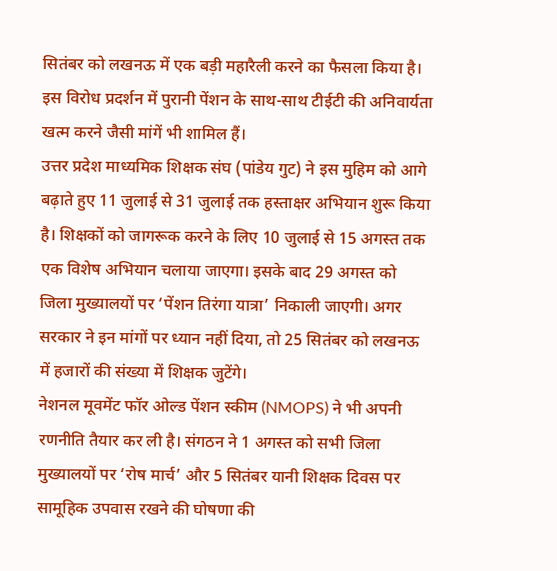सितंबर को लखनऊ में एक बड़ी महारैली करने का फैसला किया है। इस विरोध प्रदर्शन में पुरानी पेंशन के साथ-साथ टीईटी की अनिवार्यता खत्म करने जैसी मांगें भी शामिल हैं।
उत्तर प्रदेश माध्यमिक शिक्षक संघ (पांडेय गुट) ने इस मुहिम को आगे बढ़ाते हुए 11 जुलाई से 31 जुलाई तक हस्ताक्षर अभियान शुरू किया है। शिक्षकों को जागरूक करने के लिए 10 जुलाई से 15 अगस्त तक एक विशेष अभियान चलाया जाएगा। इसके बाद 29 अगस्त को जिला मुख्यालयों पर ‘पेंशन तिरंगा यात्रा’ निकाली जाएगी। अगर सरकार ने इन मांगों पर ध्यान नहीं दिया, तो 25 सितंबर को लखनऊ में हजारों की संख्या में शिक्षक जुटेंगे।
नेशनल मूवमेंट फॉर ओल्ड पेंशन स्कीम (NMOPS) ने भी अपनी रणनीति तैयार कर ली है। संगठन ने 1 अगस्त को सभी जिला मुख्यालयों पर ‘रोष मार्च’ और 5 सितंबर यानी शिक्षक दिवस पर सामूहिक उपवास रखने की घोषणा की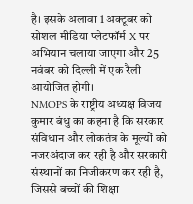है। इसके अलावा 1 अक्टूबर को सोशल मीडिया प्लेटफॉर्म X पर अभियान चलाया जाएगा और 25 नवंबर को दिल्ली में एक रैली आयोजित होगी।
NMOPS के राष्ट्रीय अध्यक्ष विजय कुमार बंधु का कहना है कि सरकार संविधान और लोकतंत्र के मूल्यों को नजरअंदाज कर रही है और सरकारी संस्थानों का निजीकरण कर रही है, जिससे बच्चों की शिक्षा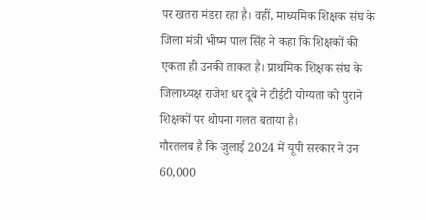पर खतरा मंडरा रहा है। वहीं, माध्यमिक शिक्षक संघ के जिला मंत्री भीष्म पाल सिंह ने कहा कि शिक्षकों की एकता ही उनकी ताकत है। प्राथमिक शिक्षक संघ के जिलाध्यक्ष राजेश धर दूबे ने टीईटी योग्यता को पुराने शिक्षकों पर थोपना गलत बताया है।
गौरतलब है कि जुलाई 2024 में यूपी सरकार ने उन 60,000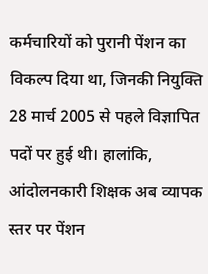कर्मचारियों को पुरानी पेंशन का विकल्प दिया था, जिनकी नियुक्ति 28 मार्च 2005 से पहले विज्ञापित पदों पर हुई थी। हालांकि, आंदोलनकारी शिक्षक अब व्यापक स्तर पर पेंशन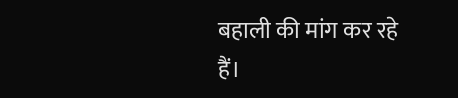बहाली की मांग कर रहे हैं।